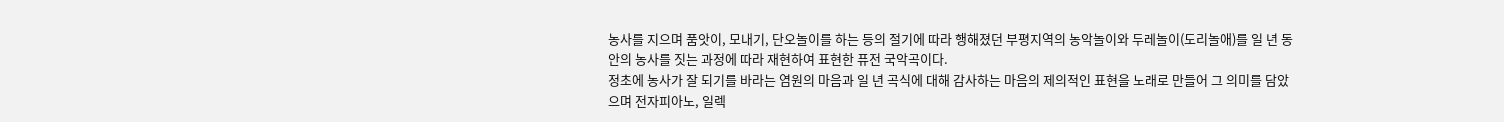농사를 지으며 품앗이, 모내기, 단오놀이를 하는 등의 절기에 따라 행해졌던 부평지역의 농악놀이와 두레놀이(도리놀애)를 일 년 동안의 농사를 짓는 과정에 따라 재현하여 표현한 퓨전 국악곡이다.
정초에 농사가 잘 되기를 바라는 염원의 마음과 일 년 곡식에 대해 감사하는 마음의 제의적인 표현을 노래로 만들어 그 의미를 담았으며 전자피아노, 일렉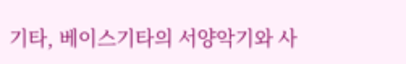기타, 베이스기타의 서양악기와 사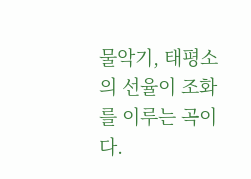물악기, 태평소의 선율이 조화를 이루는 곡이다.